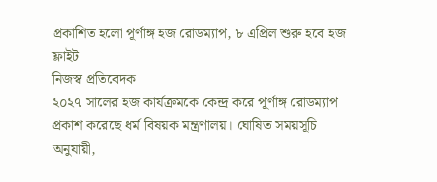প্রকাশিত হলো পূর্ণাঙ্গ হজ রোডম্যাপ, ৮ এপ্রিল শুরু হবে হজ ফ্লাইট
নিজস্ব প্রতিবেদক
২০২৭ সালের হজ কার্যক্রমকে কেন্দ্র করে পূর্ণাঙ্গ রোডম্যাপ প্রকাশ করেছে ধর্ম বিষয়ক মন্ত্রণালয়। ঘোষিত সময়সূচি অনুযায়ী,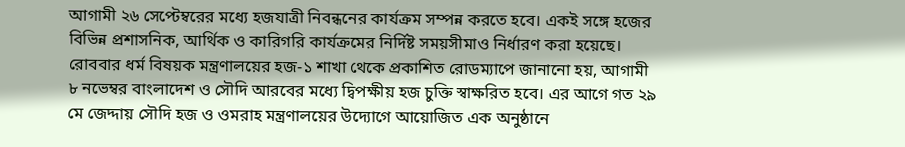আগামী ২৬ সেপ্টেম্বরের মধ্যে হজযাত্রী নিবন্ধনের কার্যক্রম সম্পন্ন করতে হবে। একই সঙ্গে হজের বিভিন্ন প্রশাসনিক, আর্থিক ও কারিগরি কার্যক্রমের নির্দিষ্ট সময়সীমাও নির্ধারণ করা হয়েছে।
রোববার ধর্ম বিষয়ক মন্ত্রণালয়ের হজ-১ শাখা থেকে প্রকাশিত রোডম্যাপে জানানো হয়, আগামী ৮ নভেম্বর বাংলাদেশ ও সৌদি আরবের মধ্যে দ্বিপক্ষীয় হজ চুক্তি স্বাক্ষরিত হবে। এর আগে গত ২৯ মে জেদ্দায় সৌদি হজ ও ওমরাহ মন্ত্রণালয়ের উদ্যোগে আয়োজিত এক অনুষ্ঠানে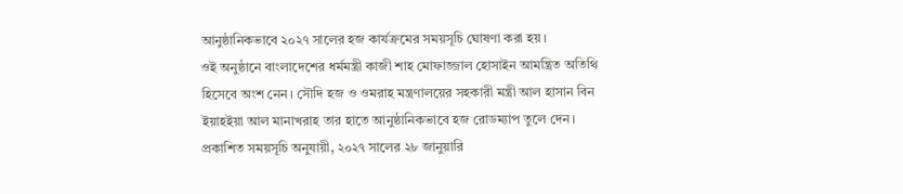আনুষ্ঠানিকভাবে ২০২৭ সালের হজ কার্যক্রমের সময়সূচি ঘোষণা করা হয়।
ওই অনুষ্ঠানে বাংলাদেশের ধর্মমন্ত্রী কাজী শাহ মোফাজ্জাল হোসাইন আমন্ত্রিত অতিথি হিসেবে অংশ নেন। সৌদি হজ ও ওমরাহ মন্ত্রণালয়ের সহকারী মন্ত্রী আল হাসান বিন ইয়াহইয়া আল মানাখরাহ তার হাতে আনুষ্ঠানিকভাবে হজ রোডম্যাপ তুলে দেন।
প্রকাশিত সময়সূচি অনুযায়ী, ২০২৭ সালের ২৮ জানুয়ারি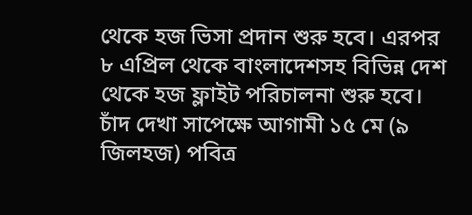থেকে হজ ভিসা প্রদান শুরু হবে। এরপর ৮ এপ্রিল থেকে বাংলাদেশসহ বিভিন্ন দেশ থেকে হজ ফ্লাইট পরিচালনা শুরু হবে। চাঁদ দেখা সাপেক্ষে আগামী ১৫ মে (৯ জিলহজ) পবিত্র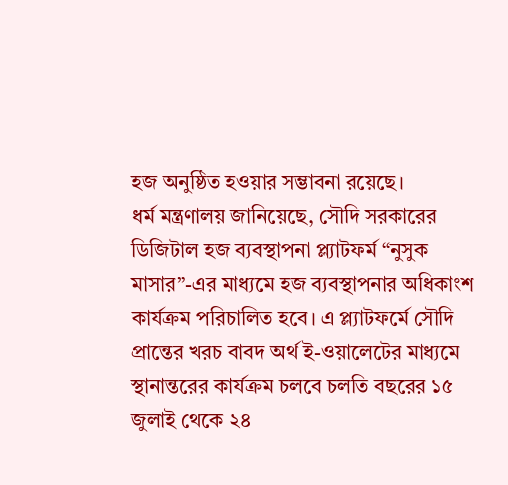হজ অনুষ্ঠিত হওয়ার সম্ভাবনা রয়েছে।
ধর্ম মন্ত্রণালয় জানিয়েছে, সৌদি সরকারের ডিজিটাল হজ ব্যবস্থাপনা প্ল্যাটফর্ম “নুসুক মাসার”-এর মাধ্যমে হজ ব্যবস্থাপনার অধিকাংশ কার্যক্রম পরিচালিত হবে। এ প্ল্যাটফর্মে সৌদি প্রান্তের খরচ বাবদ অর্থ ই-ওয়ালেটের মাধ্যমে স্থানান্তরের কার্যক্রম চলবে চলতি বছরের ১৫ জুলাই থেকে ২৪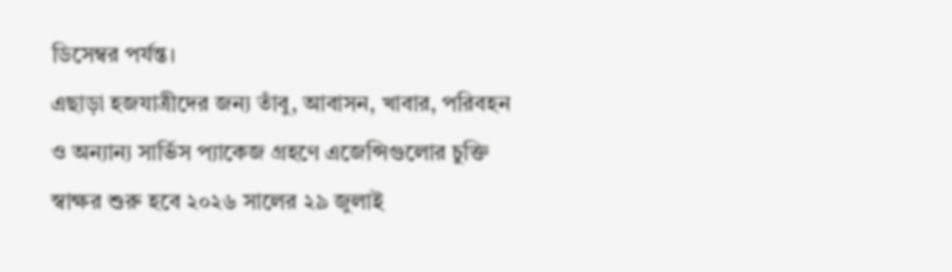ডিসেম্বর পর্যন্ত।
এছাড়া হজযাত্রীদের জন্য তাঁবু, আবাসন, খাবার, পরিবহন ও অন্যান্য সার্ভিস প্যাকেজ গ্রহণে এজেন্সিগুলোর চুক্তি স্বাক্ষর শুরু হবে ২০২৬ সালের ২৯ জুলাই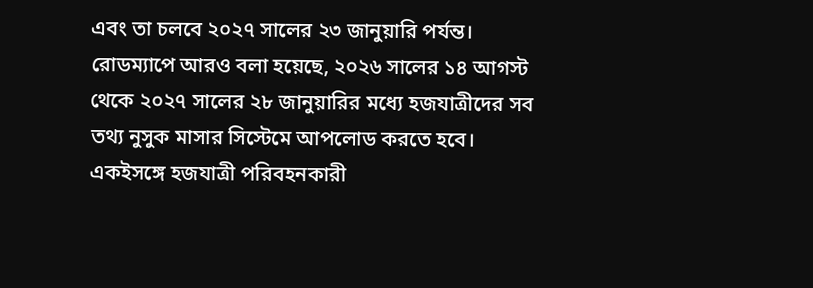এবং তা চলবে ২০২৭ সালের ২৩ জানুয়ারি পর্যন্ত।
রোডম্যাপে আরও বলা হয়েছে, ২০২৬ সালের ১৪ আগস্ট থেকে ২০২৭ সালের ২৮ জানুয়ারির মধ্যে হজযাত্রীদের সব তথ্য নুসুক মাসার সিস্টেমে আপলোড করতে হবে। একইসঙ্গে হজযাত্রী পরিবহনকারী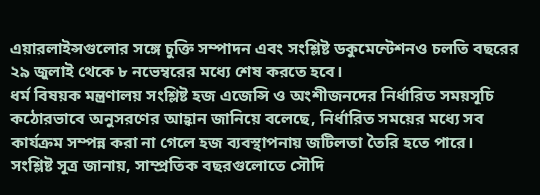এয়ারলাইন্সগুলোর সঙ্গে চুক্তি সম্পাদন এবং সংশ্লিষ্ট ডকুমেন্টেশনও চলতি বছরের ২৯ জুলাই থেকে ৮ নভেম্বরের মধ্যে শেষ করতে হবে।
ধর্ম বিষয়ক মন্ত্রণালয় সংশ্লিষ্ট হজ এজেন্সি ও অংশীজনদের নির্ধারিত সময়সূচি কঠোরভাবে অনুসরণের আহ্বান জানিয়ে বলেছে, নির্ধারিত সময়ের মধ্যে সব কার্যক্রম সম্পন্ন করা না গেলে হজ ব্যবস্থাপনায় জটিলতা তৈরি হতে পারে।
সংশ্লিষ্ট সূত্র জানায়, সাম্প্রতিক বছরগুলোতে সৌদি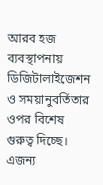আরব হজ ব্যবস্থাপনায় ডিজিটালাইজেশন ও সময়ানুবর্তিতার ওপর বিশেষ গুরুত্ব দিচ্ছে। এজন্য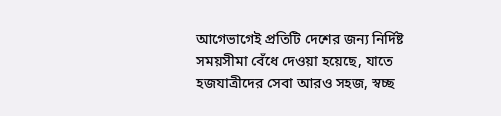আগেভাগেই প্রতিটি দেশের জন্য নির্দিষ্ট সময়সীমা বেঁধে দেওয়া হয়েছে, যাতে হজযাত্রীদের সেবা আরও সহজ, স্বচ্ছ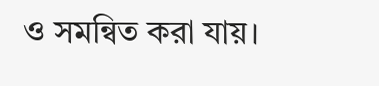ও সমন্বিত করা যায়।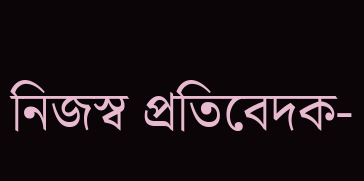নিজস্ব প্রতিবেদক-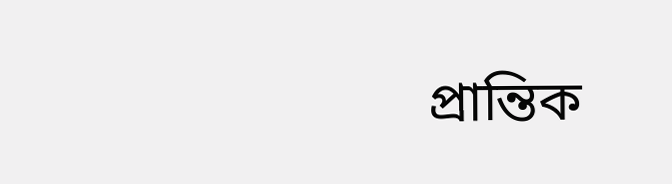প্রান্তিক